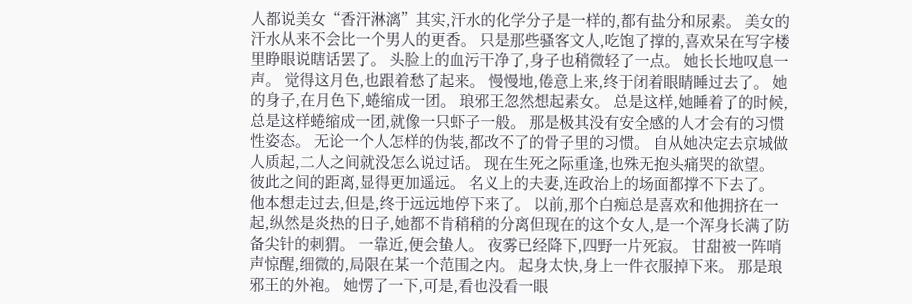人都说美女“香汗淋漓”其实,汗水的化学分子是一样的,都有盐分和尿素。 美女的汗水从来不会比一个男人的更香。 只是那些骚客文人,吃饱了撑的,喜欢呆在写字楼里睁眼说瞎话罢了。 头脸上的血污干净了,身子也稍微轻了一点。 她长长地叹息一声。 觉得这月色,也跟着愁了起来。 慢慢地,倦意上来,终于闭着眼睛睡过去了。 她的身子,在月色下,蜷缩成一团。 琅邪王忽然想起素女。 总是这样,她睡着了的时候,总是这样蜷缩成一团,就像一只虾子一般。 那是极其没有安全感的人才会有的习惯性姿态。 无论一个人怎样的伪装,都改不了的骨子里的习惯。 自从她决定去京城做人质起,二人之间就没怎么说过话。 现在生死之际重逢,也殊无抱头痛哭的欲望。 彼此之间的距离,显得更加遥远。 名义上的夫妻,连政治上的场面都撑不下去了。 他本想走过去,但是,终于远远地停下来了。 以前,那个白痴总是喜欢和他拥挤在一起,纵然是炎热的日子,她都不肯稍稍的分离但现在的这个女人,是一个浑身长满了防备尖针的刺猬。 一靠近,便会蛰人。 夜雾已经降下,四野一片死寂。 甘甜被一阵哨声惊醒,细微的,局限在某一个范围之内。 起身太快,身上一件衣服掉下来。 那是琅邪王的外袍。 她愣了一下,可是,看也没看一眼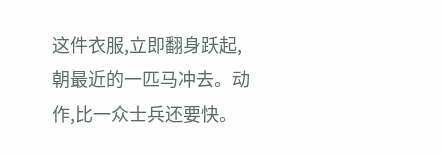这件衣服,立即翻身跃起,朝最近的一匹马冲去。动作,比一众士兵还要快。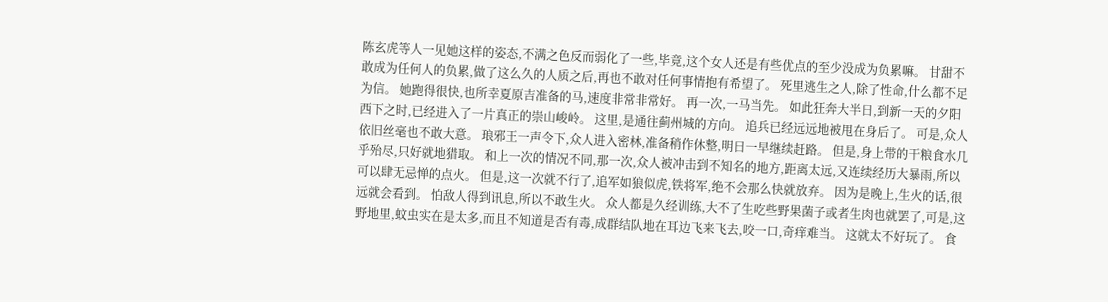陈玄虎等人一见她这样的姿态,不满之色反而弱化了一些,毕竟,这个女人还是有些优点的至少没成为负累嘛。 甘甜不敢成为任何人的负累,做了这么久的人质之后,再也不敢对任何事情抱有希望了。 死里逃生之人,除了性命,什么都不足为信。 她跑得很快,也所幸夏原吉准备的马,速度非常非常好。 再一次,一马当先。 如此狂奔大半日,到新一天的夕阳西下之时,已经进入了一片真正的崇山峻岭。 这里,是通往蓟州城的方向。 追兵已经远远地被甩在身后了。 可是,众人依旧丝毫也不敢大意。 琅邪王一声令下,众人进入密林,准备稍作休整,明日一早继续赶路。 但是,身上带的干粮食水几乎殆尽,只好就地猎取。 和上一次的情况不同,那一次,众人被冲击到不知名的地方,距离太远,又连续经历大暴雨,所以可以肆无忌惮的点火。 但是,这一次就不行了,追军如狼似虎,铁将军,绝不会那么快就放弃。 因为是晚上,生火的话,很远就会看到。 怕敌人得到讯息,所以不敢生火。 众人都是久经训练,大不了生吃些野果菌子或者生肉也就罢了,可是,这野地里,蚊虫实在是太多,而且不知道是否有毒,成群结队地在耳边飞来飞去,咬一口,奇痒难当。 这就太不好玩了。 食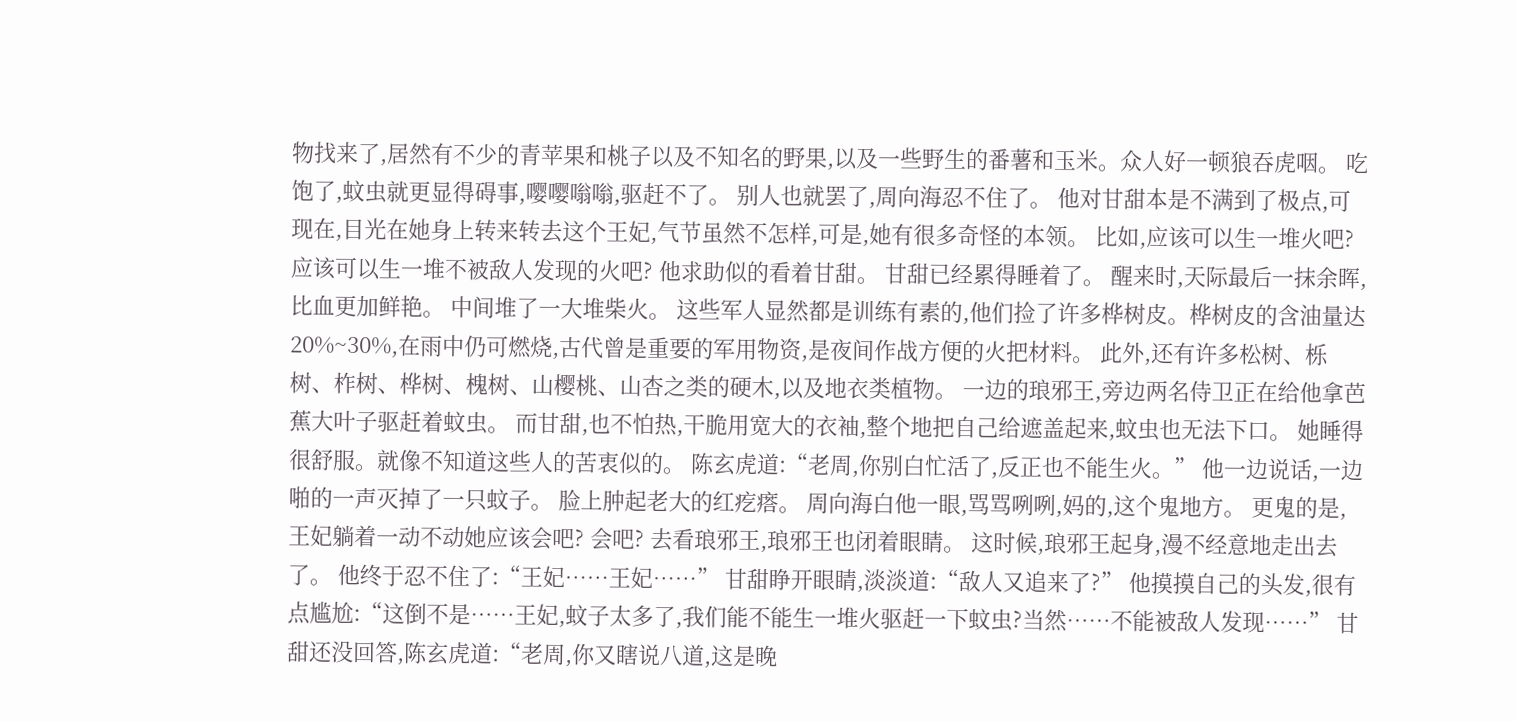物找来了,居然有不少的青苹果和桃子以及不知名的野果,以及一些野生的番薯和玉米。众人好一顿狼吞虎咽。 吃饱了,蚊虫就更显得碍事,嘤嘤嗡嗡,驱赶不了。 别人也就罢了,周向海忍不住了。 他对甘甜本是不满到了极点,可现在,目光在她身上转来转去这个王妃,气节虽然不怎样,可是,她有很多奇怪的本领。 比如,应该可以生一堆火吧? 应该可以生一堆不被敌人发现的火吧? 他求助似的看着甘甜。 甘甜已经累得睡着了。 醒来时,天际最后一抹余晖,比血更加鲜艳。 中间堆了一大堆柴火。 这些军人显然都是训练有素的,他们捡了许多桦树皮。桦树皮的含油量达20%~30%,在雨中仍可燃烧,古代曾是重要的军用物资,是夜间作战方便的火把材料。 此外,还有许多松树、栎树、柞树、桦树、槐树、山樱桃、山杏之类的硬木,以及地衣类植物。 一边的琅邪王,旁边两名侍卫正在给他拿芭蕉大叶子驱赶着蚊虫。 而甘甜,也不怕热,干脆用宽大的衣袖,整个地把自己给遮盖起来,蚊虫也无法下口。 她睡得很舒服。就像不知道这些人的苦衷似的。 陈玄虎道:“老周,你别白忙活了,反正也不能生火。” 他一边说话,一边啪的一声灭掉了一只蚊子。 脸上肿起老大的红疙瘩。 周向海白他一眼,骂骂咧咧,妈的,这个鬼地方。 更鬼的是,王妃躺着一动不动她应该会吧? 会吧? 去看琅邪王,琅邪王也闭着眼睛。 这时候,琅邪王起身,漫不经意地走出去了。 他终于忍不住了:“王妃……王妃……” 甘甜睁开眼睛,淡淡道:“敌人又追来了?” 他摸摸自己的头发,很有点尴尬:“这倒不是……王妃,蚊子太多了,我们能不能生一堆火驱赶一下蚊虫?当然……不能被敌人发现……” 甘甜还没回答,陈玄虎道:“老周,你又瞎说八道,这是晚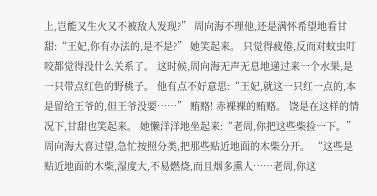上,岂能又生火又不被敌人发现?” 周向海不理他,还是满怀希望地看甘甜:“王妃,你有办法的,是不是?” 她笑起来。 只觉得疲倦,反而对蚊虫叮咬都觉得没什么关系了。 这时候,周向海无声无息地递过来一个水果,是一只带点红色的野桃子。 他有点不好意思:“王妃,就这一只红一点的,本是留给王爷的,但王爷没要……” 贿赂! 赤裸裸的贿赂。 饶是在这样的情况下,甘甜也笑起来。 她懒洋洋地坐起来:“老周,你把这些柴捡一下。” 周向海大喜过望,急忙按照分类,把那些贴近地面的木柴分开。 “这些是贴近地面的木柴,湿度大,不易燃烧,而且烟多熏人……老周,你这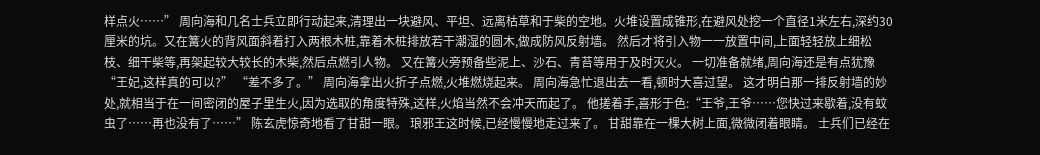样点火……” 周向海和几名士兵立即行动起来,清理出一块避风、平坦、远离枯草和于柴的空地。火堆设置成锥形,在避风处挖一个直径1米左右,深约30厘米的坑。又在篝火的背风面斜着打入两根木桩,靠着木桩排放若干潮湿的圆木,做成防风反射墙。 然后才将引入物一一放置中间,上面轻轻放上细松枝、细干柴等,再架起较大较长的木柴,然后点燃引人物。 又在篝火旁预备些泥上、沙石、青苔等用于及时灭火。 一切准备就绪,周向海还是有点犹豫“王妃,这样真的可以?” “差不多了。” 周向海拿出火折子点燃,火堆燃烧起来。 周向海急忙退出去一看,顿时大喜过望。 这才明白那一排反射墙的妙处,就相当于在一间密闭的屋子里生火,因为选取的角度特殊,这样,火焰当然不会冲天而起了。 他搓着手,喜形于色:“王爷,王爷……您快过来歇着,没有蚊虫了……再也没有了……” 陈玄虎惊奇地看了甘甜一眼。 琅邪王这时候,已经慢慢地走过来了。 甘甜靠在一棵大树上面,微微闭着眼睛。 士兵们已经在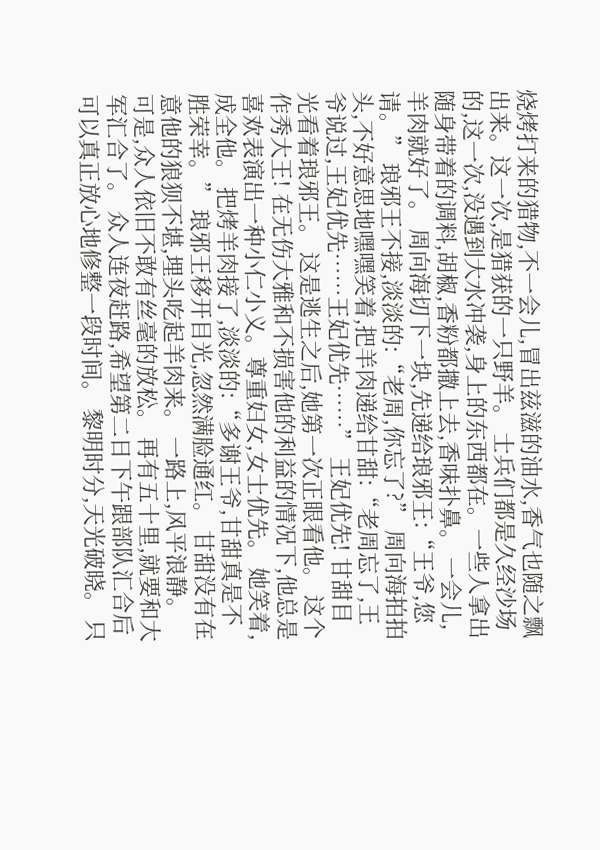烧烤打来的猎物,不一会儿,冒出兹滋的油水,香气也随之飘出来。这一次,是猎获的一只野羊。 士兵们都是久经沙场的,这一次,没遇到大水冲袭,身上的东西都在。一些人拿出随身带着的调料,胡椒,香粉都撒上去,香味扑鼻。 一会儿,羊肉就好了。 周向海切下一块,先递给琅邪王:“王爷,您请。” 琅邪王不接,淡淡的:“老周,你忘了?” 周向海拍拍头,不好意思地嘿嘿笑着,把羊肉递给甘甜:“老周忘了,王爷说过,王妃优先……王妃优先……” 王妃优先! 甘甜目光看着琅邪王。 这是逃生之后,她第一次正眼看他。 这个作秀大王! 在无伤大雅和不损害他的利益的情况下,他总是喜欢表演出一种小仁小义。尊重妇女,女士优先。 她笑着,成全他。 把烤羊肉接了,淡淡的:“多谢王爷,甘甜真是不胜荣幸。” 琅邪王移开目光,忽然满脸通红。 甘甜没有在意他的狼狈不堪,埋头吃起羊肉来。 一路上,风平浪静。 可是,众人依旧不敢有丝毫的放松。 再有五十里,就要和大军汇合了。 众人连夜赶路,希望第二日下午跟部队汇合后可以真正放心地修整一段时间。 黎明时分,天光破晓。 只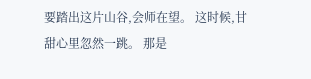要踏出这片山谷,会师在望。 这时候,甘甜心里忽然一跳。 那是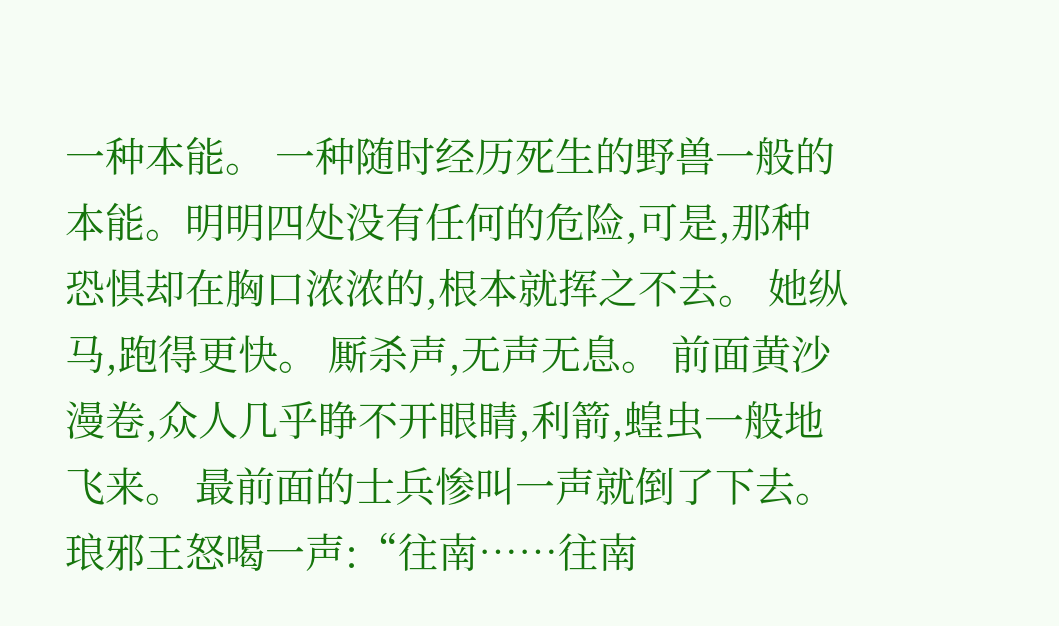一种本能。 一种随时经历死生的野兽一般的本能。明明四处没有任何的危险,可是,那种恐惧却在胸口浓浓的,根本就挥之不去。 她纵马,跑得更快。 厮杀声,无声无息。 前面黄沙漫卷,众人几乎睁不开眼睛,利箭,蝗虫一般地飞来。 最前面的士兵惨叫一声就倒了下去。 琅邪王怒喝一声:“往南……往南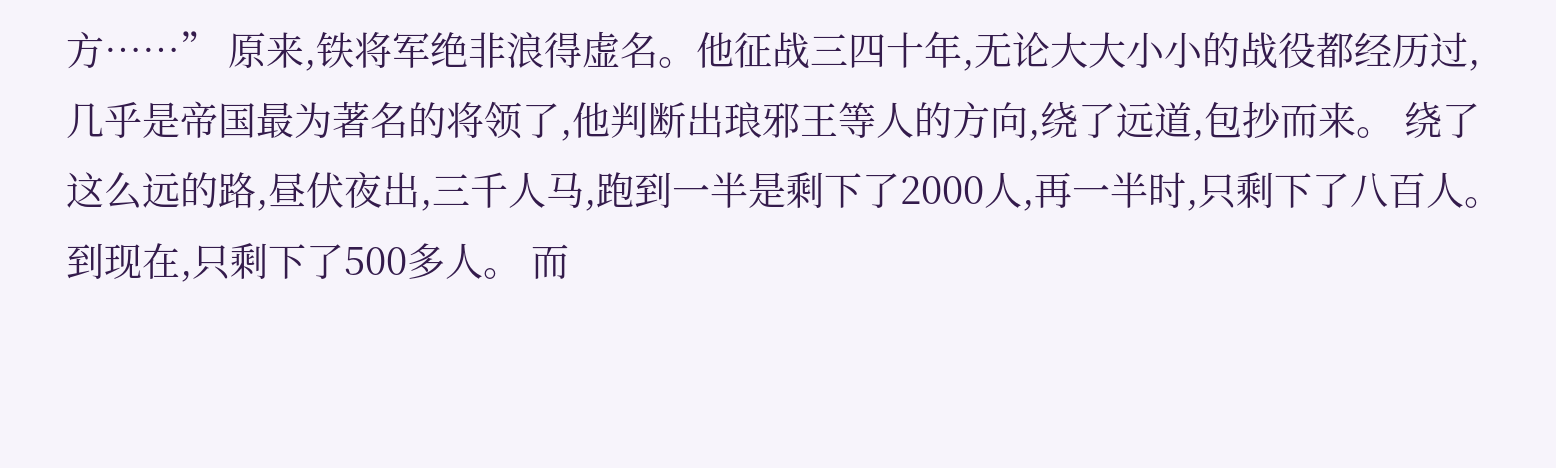方……” 原来,铁将军绝非浪得虚名。他征战三四十年,无论大大小小的战役都经历过,几乎是帝国最为著名的将领了,他判断出琅邪王等人的方向,绕了远道,包抄而来。 绕了这么远的路,昼伏夜出,三千人马,跑到一半是剩下了2000人,再一半时,只剩下了八百人。到现在,只剩下了500多人。 而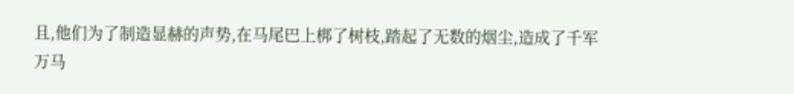且,他们为了制造显赫的声势,在马尾巴上梆了树枝,踏起了无数的烟尘,造成了千军万马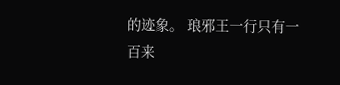的迹象。 琅邪王一行只有一百来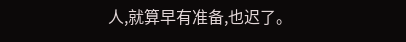人,就算早有准备,也迟了。